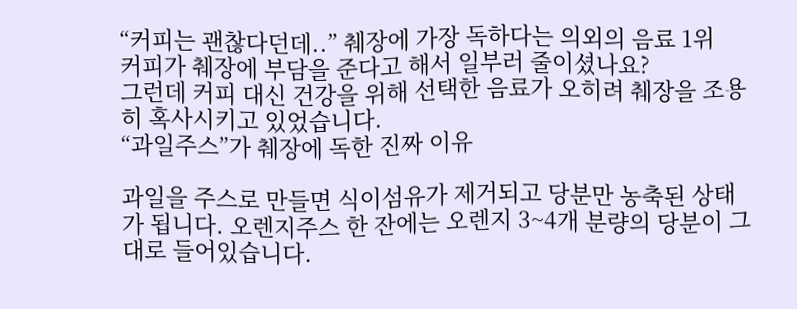“커피는 괜찮다던데..” 췌장에 가장 독하다는 의외의 음료 1위
커피가 췌장에 부담을 준다고 해서 일부러 줄이셨나요?
그런데 커피 대신 건강을 위해 선택한 음료가 오히려 췌장을 조용히 혹사시키고 있었습니다.
“과일주스”가 췌장에 독한 진짜 이유

과일을 주스로 만들면 식이섬유가 제거되고 당분만 농축된 상태가 됩니다. 오렌지주스 한 잔에는 오렌지 3~4개 분량의 당분이 그대로 들어있습니다.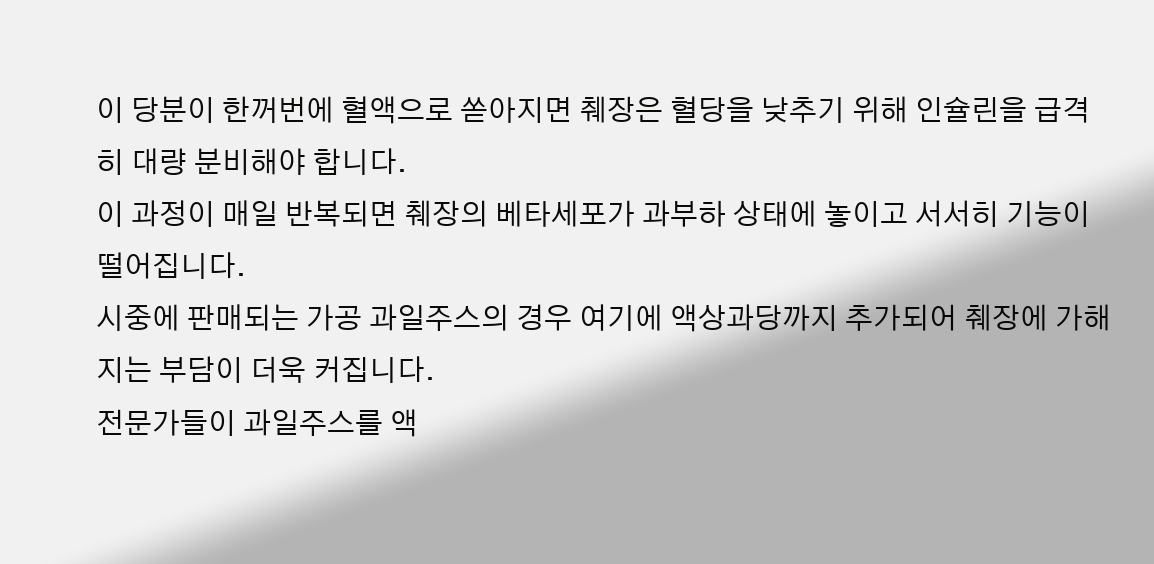이 당분이 한꺼번에 혈액으로 쏟아지면 췌장은 혈당을 낮추기 위해 인슐린을 급격히 대량 분비해야 합니다.
이 과정이 매일 반복되면 췌장의 베타세포가 과부하 상태에 놓이고 서서히 기능이 떨어집니다.
시중에 판매되는 가공 과일주스의 경우 여기에 액상과당까지 추가되어 췌장에 가해지는 부담이 더욱 커집니다.
전문가들이 과일주스를 액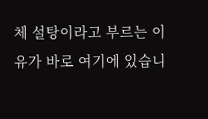체 설탕이라고 부르는 이유가 바로 여기에 있습니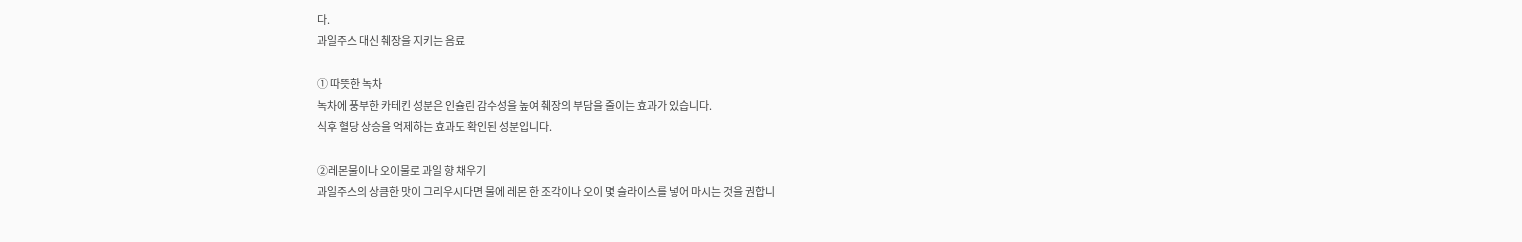다.
과일주스 대신 췌장을 지키는 음료

① 따뜻한 녹차
녹차에 풍부한 카테킨 성분은 인슐린 감수성을 높여 췌장의 부담을 줄이는 효과가 있습니다.
식후 혈당 상승을 억제하는 효과도 확인된 성분입니다.

②레몬물이나 오이물로 과일 향 채우기
과일주스의 상큼한 맛이 그리우시다면 물에 레몬 한 조각이나 오이 몇 슬라이스를 넣어 마시는 것을 권합니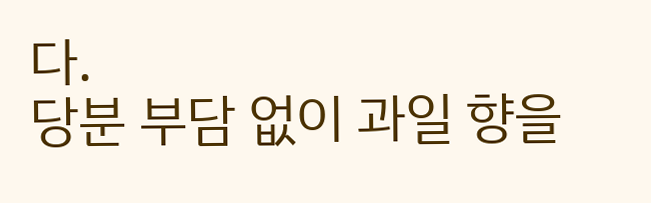다.
당분 부담 없이 과일 향을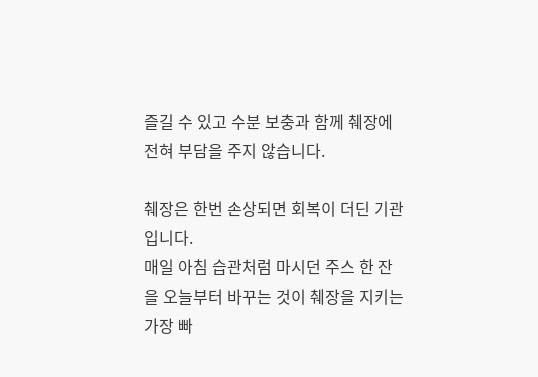즐길 수 있고 수분 보충과 함께 췌장에 전혀 부담을 주지 않습니다.

췌장은 한번 손상되면 회복이 더딘 기관입니다.
매일 아침 습관처럼 마시던 주스 한 잔을 오늘부터 바꾸는 것이 췌장을 지키는 가장 빠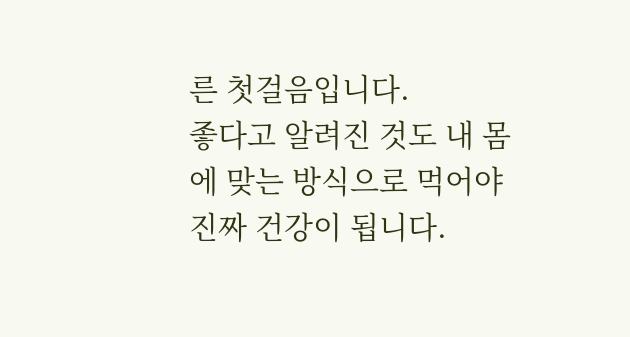른 첫걸음입니다.
좋다고 알려진 것도 내 몸에 맞는 방식으로 먹어야 진짜 건강이 됩니다.